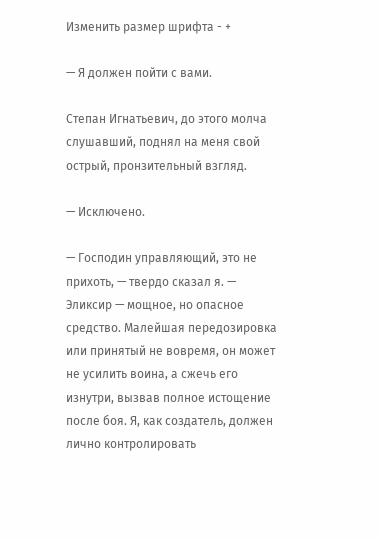Изменить размер шрифта - +

— Я должен пойти с вами.

Степан Игнатьевич, до этого молча слушавший, поднял на меня свой острый, пронзительный взгляд.

— Исключено.

— Господин управляющий, это не прихоть, — твердо сказал я. — Эликсир — мощное, но опасное средство. Малейшая передозировка или принятый не вовремя, он может не усилить воина, а сжечь его изнутри, вызвав полное истощение после боя. Я, как создатель, должен лично контролировать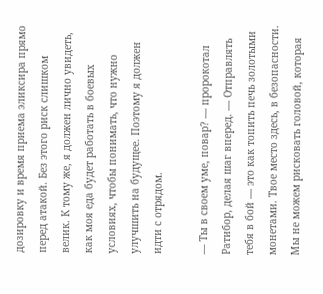дозировку и время приема эликсира прямо перед атакой. Без этого риск слишком велик. К тому же, я должен лично увидеть, как моя еда будет работать в боевых условиях, чтобы понимать, что нужно улучшить на будущее. Поэтому я должен идти с отрядом.

— Ты в своем уме, повар? — пророкотал Ратибор, делая шаг вперед. — Отправлять тебя в бой — это как топить печь золотыми монетами. Твое место здесь, в безопасности. Мы не можем рисковать головой, которая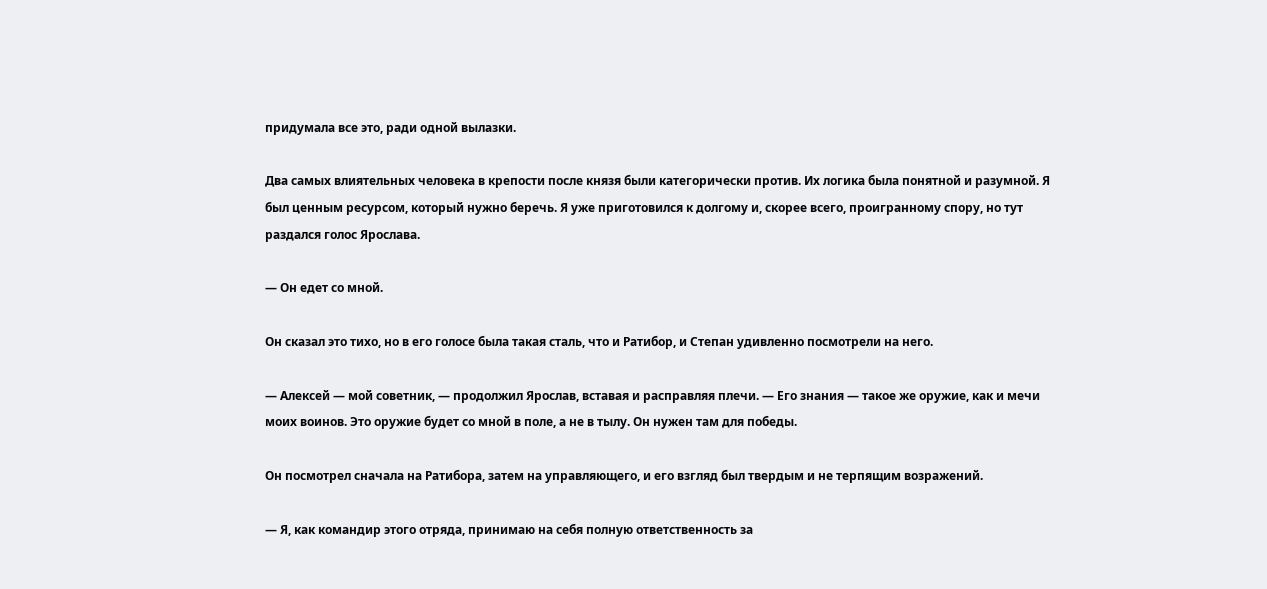придумала все это, ради одной вылазки.

Два самых влиятельных человека в крепости после князя были категорически против. Их логика была понятной и разумной. Я был ценным ресурсом, который нужно беречь. Я уже приготовился к долгому и, скорее всего, проигранному спору, но тут раздался голос Ярослава.

— Он едет со мной.

Он сказал это тихо, но в его голосе была такая сталь, что и Ратибор, и Степан удивленно посмотрели на него.

— Алексей — мой советник, — продолжил Ярослав, вставая и расправляя плечи. — Его знания — такое же оружие, как и мечи моих воинов. Это оружие будет со мной в поле, а не в тылу. Он нужен там для победы.

Он посмотрел сначала на Ратибора, затем на управляющего, и его взгляд был твердым и не терпящим возражений.

— Я, как командир этого отряда, принимаю на себя полную ответственность за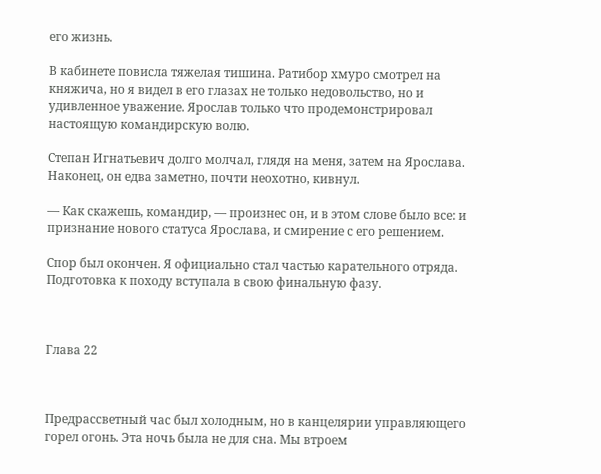его жизнь.

В кабинете повисла тяжелая тишина. Ратибор хмуро смотрел на княжича, но я видел в его глазах не только недовольство, но и удивленное уважение. Ярослав только что продемонстрировал настоящую командирскую волю.

Степан Игнатьевич долго молчал, глядя на меня, затем на Ярослава. Наконец, он едва заметно, почти неохотно, кивнул.

— Как скажешь, командир, — произнес он, и в этом слове было все: и признание нового статуса Ярослава, и смирение с его решением.

Спор был окончен. Я официально стал частью карательного отряда. Подготовка к походу вступала в свою финальную фазу.



Глава 22



Предрассветный час был холодным, но в канцелярии управляющего горел огонь. Эта ночь была не для сна. Мы втроем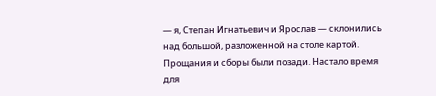— я, Степан Игнатьевич и Ярослав — склонились над большой, разложенной на столе картой. Прощания и сборы были позади. Настало время для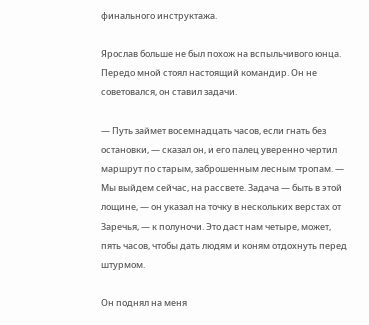финального инструктажа.

Ярослав больше не был похож на вспыльчивого юнца. Передо мной стоял настоящий командир. Он не советовался, он ставил задачи.

— Путь займет восемнадцать часов, если гнать без остановки, — сказал он, и его палец уверенно чертил маршрут по старым, заброшенным лесным тропам. — Мы выйдем сейчас, на рассвете. Задача — быть в этой лощине, — он указал на точку в нескольких верстах от Заречья, — к полуночи. Это даст нам четыре, может, пять часов, чтобы дать людям и коням отдохнуть перед штурмом.

Он поднял на меня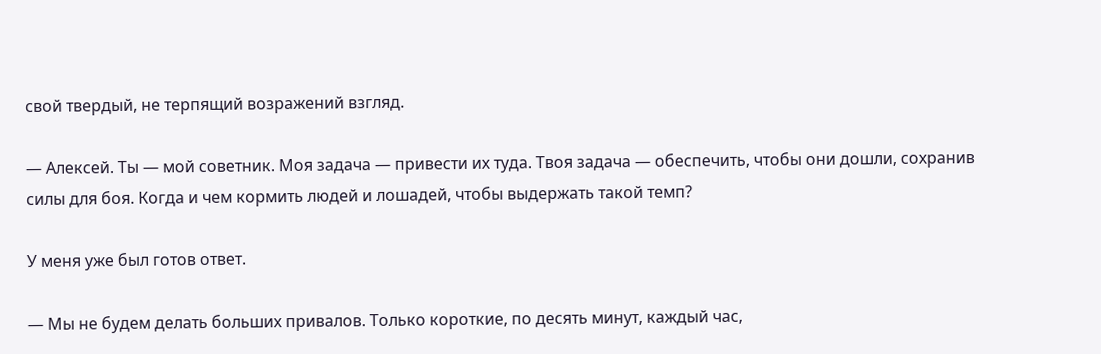свой твердый, не терпящий возражений взгляд.

— Алексей. Ты — мой советник. Моя задача — привести их туда. Твоя задача — обеспечить, чтобы они дошли, сохранив силы для боя. Когда и чем кормить людей и лошадей, чтобы выдержать такой темп?

У меня уже был готов ответ.

— Мы не будем делать больших привалов. Только короткие, по десять минут, каждый час,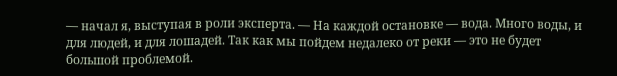— начал я, выступая в роли эксперта. — На каждой остановке — вода. Много воды, и для людей, и для лошадей. Так как мы пойдем недалеко от реки — это не будет большой проблемой.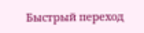Быстрый переход